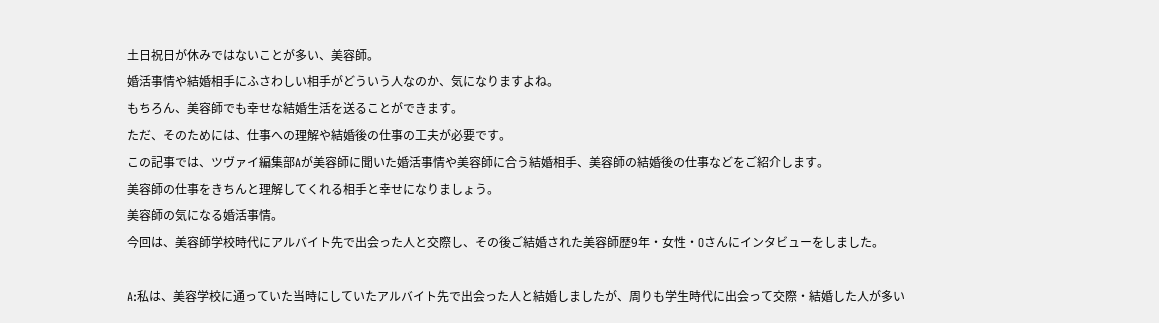土日祝日が休みではないことが多い、美容師。
婚活事情や結婚相手にふさわしい相手がどういう人なのか、気になりますよね。
もちろん、美容師でも幸せな結婚生活を送ることができます。
ただ、そのためには、仕事への理解や結婚後の仕事の工夫が必要です。
この記事では、ツヴァイ編集部Aが美容師に聞いた婚活事情や美容師に合う結婚相手、美容師の結婚後の仕事などをご紹介します。
美容師の仕事をきちんと理解してくれる相手と幸せになりましょう。
美容師の気になる婚活事情。
今回は、美容師学校時代にアルバイト先で出会った人と交際し、その後ご結婚された美容師歴9年・女性・Oさんにインタビューをしました。

A:私は、美容学校に通っていた当時にしていたアルバイト先で出会った人と結婚しましたが、周りも学生時代に出会って交際・結婚した人が多い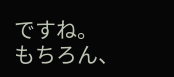ですね。
もちろん、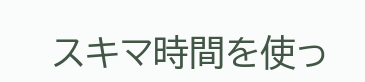スキマ時間を使っ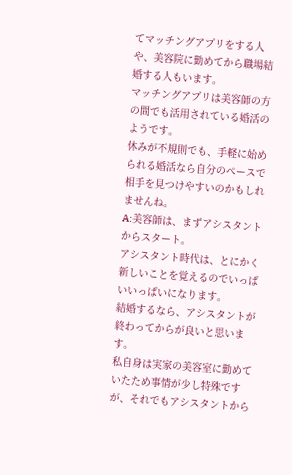てマッチングアプリをする人や、美容院に勤めてから職場結婚する人もいます。
マッチングアプリは美容師の方の間でも活用されている婚活のようです。
休みが不規則でも、手軽に始められる婚活なら自分のペースで相手を見つけやすいのかもしれませんね。
A:美容師は、まずアシスタントからスタート。
アシスタント時代は、とにかく新しいことを覚えるのでいっぱいいっぱいになります。
結婚するなら、アシスタントが終わってからが良いと思います。
私自身は実家の美容室に勤めていたため事情が少し特殊ですが、それでもアシスタントから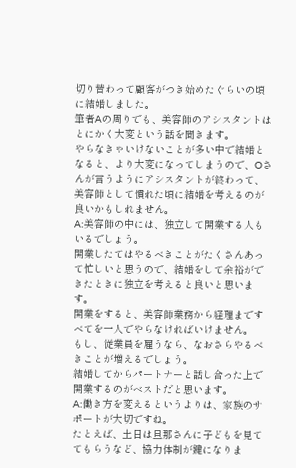切り替わって顧客がつき始めたぐらいの頃に結婚しました。
筆者Aの周りでも、美容師のアシスタントはとにかく大変という話を聞きます。
やらなきゃいけないことが多い中で結婚となると、より大変になってしまうので、Oさんが言うようにアシスタントが終わって、美容師として慣れた頃に結婚を考えるのが良いかもしれません。
A:美容師の中には、独立して開業する人もいるでしょう。
開業したてはやるべきことがたくさんあって忙しいと思うので、結婚をして余裕ができたときに独立を考えると良いと思います。
開業をすると、美容師業務から経理まですべてを一人でやらなければいけません。
もし、従業員を雇うなら、なおさらやるべきことが増えるでしょう。
結婚してからパートナーと話し合った上で開業するのがベストだと思います。
A:働き方を変えるというよりは、家族のサポートが大切ですね。
たとえば、土日は旦那さんに子どもを見ててもらうなど、協力体制が鍵になりま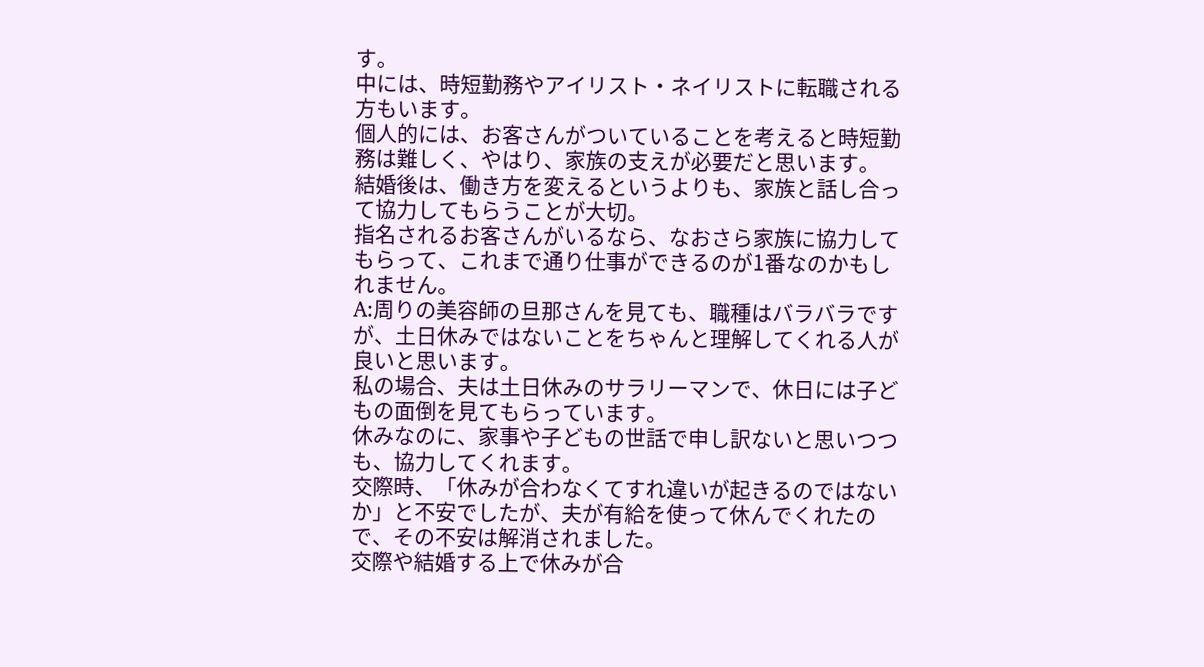す。
中には、時短勤務やアイリスト・ネイリストに転職される方もいます。
個人的には、お客さんがついていることを考えると時短勤務は難しく、やはり、家族の支えが必要だと思います。
結婚後は、働き方を変えるというよりも、家族と話し合って協力してもらうことが大切。
指名されるお客さんがいるなら、なおさら家族に協力してもらって、これまで通り仕事ができるのが1番なのかもしれません。
A:周りの美容師の旦那さんを見ても、職種はバラバラですが、土日休みではないことをちゃんと理解してくれる人が良いと思います。
私の場合、夫は土日休みのサラリーマンで、休日には子どもの面倒を見てもらっています。
休みなのに、家事や子どもの世話で申し訳ないと思いつつも、協力してくれます。
交際時、「休みが合わなくてすれ違いが起きるのではないか」と不安でしたが、夫が有給を使って休んでくれたので、その不安は解消されました。
交際や結婚する上で休みが合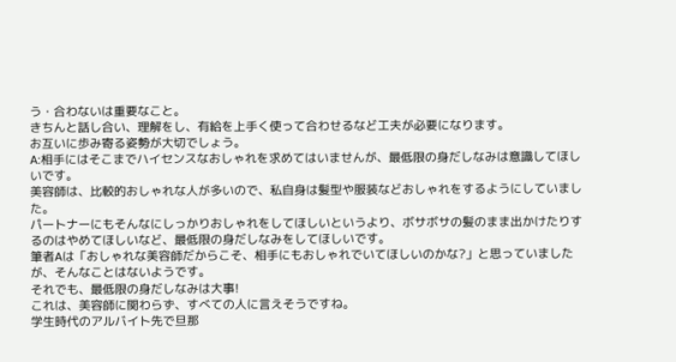う・合わないは重要なこと。
きちんと話し合い、理解をし、有給を上手く使って合わせるなど工夫が必要になります。
お互いに歩み寄る姿勢が大切でしょう。
A:相手にはそこまでハイセンスなおしゃれを求めてはいませんが、最低限の身だしなみは意識してほしいです。
美容師は、比較的おしゃれな人が多いので、私自身は髪型や服装などおしゃれをするようにしていました。
パートナーにもそんなにしっかりおしゃれをしてほしいというより、ボサボサの髪のまま出かけたりするのはやめてほしいなど、最低限の身だしなみをしてほしいです。
筆者Aは「おしゃれな美容師だからこそ、相手にもおしゃれでいてほしいのかな?」と思っていましたが、そんなことはないようです。
それでも、最低限の身だしなみは大事!
これは、美容師に関わらず、すべての人に言えそうですね。
学生時代のアルバイト先で旦那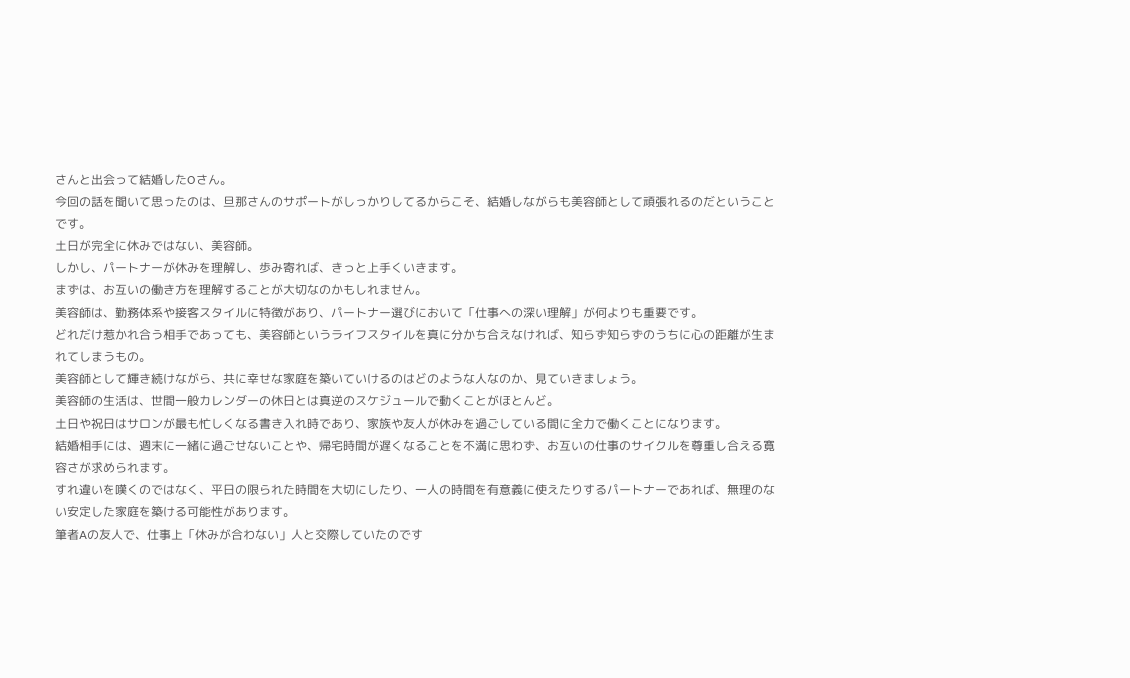さんと出会って結婚したOさん。
今回の話を聞いて思ったのは、旦那さんのサポートがしっかりしてるからこそ、結婚しながらも美容師として頑張れるのだということです。
土日が完全に休みではない、美容師。
しかし、パートナーが休みを理解し、歩み寄れば、きっと上手くいきます。
まずは、お互いの働き方を理解することが大切なのかもしれません。
美容師は、勤務体系や接客スタイルに特徴があり、パートナー選びにおいて「仕事への深い理解」が何よりも重要です。
どれだけ惹かれ合う相手であっても、美容師というライフスタイルを真に分かち合えなければ、知らず知らずのうちに心の距離が生まれてしまうもの。
美容師として輝き続けながら、共に幸せな家庭を築いていけるのはどのような人なのか、見ていきましょう。
美容師の生活は、世間一般カレンダーの休日とは真逆のスケジュールで動くことがほとんど。
土日や祝日はサロンが最も忙しくなる書き入れ時であり、家族や友人が休みを過ごしている間に全力で働くことになります。
結婚相手には、週末に一緒に過ごせないことや、帰宅時間が遅くなることを不満に思わず、お互いの仕事のサイクルを尊重し合える寛容さが求められます。
すれ違いを嘆くのではなく、平日の限られた時間を大切にしたり、一人の時間を有意義に使えたりするパートナーであれば、無理のない安定した家庭を築ける可能性があります。
筆者Aの友人で、仕事上「休みが合わない」人と交際していたのです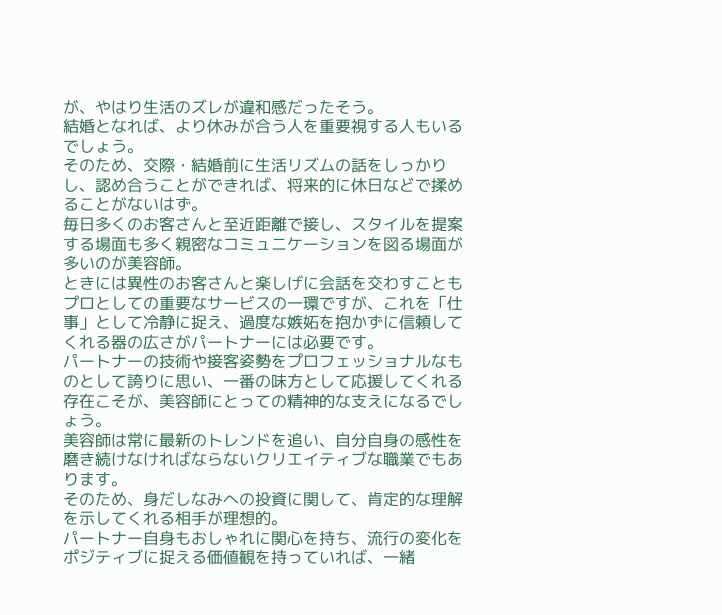が、やはり生活のズレが違和感だったそう。
結婚となれば、より休みが合う人を重要視する人もいるでしょう。
そのため、交際・結婚前に生活リズムの話をしっかりし、認め合うことができれば、将来的に休日などで揉めることがないはず。
毎日多くのお客さんと至近距離で接し、スタイルを提案する場面も多く親密なコミュニケーションを図る場面が多いのが美容師。
ときには異性のお客さんと楽しげに会話を交わすこともプロとしての重要なサービスの一環ですが、これを「仕事」として冷静に捉え、過度な嫉妬を抱かずに信頼してくれる器の広さがパートナーには必要です。
パートナーの技術や接客姿勢をプロフェッショナルなものとして誇りに思い、一番の味方として応援してくれる存在こそが、美容師にとっての精神的な支えになるでしょう。
美容師は常に最新のトレンドを追い、自分自身の感性を磨き続けなければならないクリエイティブな職業でもあります。
そのため、身だしなみへの投資に関して、肯定的な理解を示してくれる相手が理想的。
パートナー自身もおしゃれに関心を持ち、流行の変化をポジティブに捉える価値観を持っていれば、一緒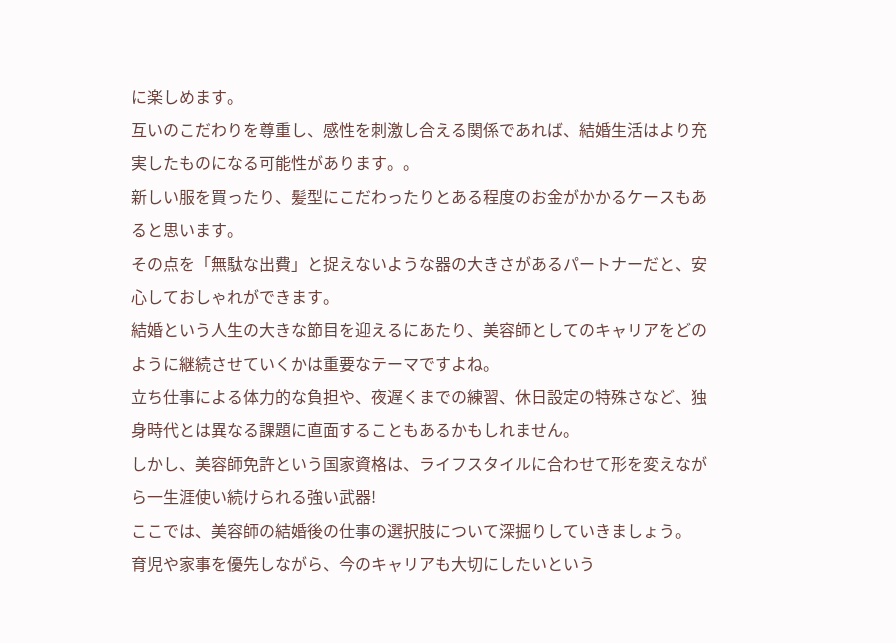に楽しめます。
互いのこだわりを尊重し、感性を刺激し合える関係であれば、結婚生活はより充実したものになる可能性があります。。
新しい服を買ったり、髪型にこだわったりとある程度のお金がかかるケースもあると思います。
その点を「無駄な出費」と捉えないような器の大きさがあるパートナーだと、安心しておしゃれができます。
結婚という人生の大きな節目を迎えるにあたり、美容師としてのキャリアをどのように継続させていくかは重要なテーマですよね。
立ち仕事による体力的な負担や、夜遅くまでの練習、休日設定の特殊さなど、独身時代とは異なる課題に直面することもあるかもしれません。
しかし、美容師免許という国家資格は、ライフスタイルに合わせて形を変えながら一生涯使い続けられる強い武器!
ここでは、美容師の結婚後の仕事の選択肢について深掘りしていきましょう。
育児や家事を優先しながら、今のキャリアも大切にしたいという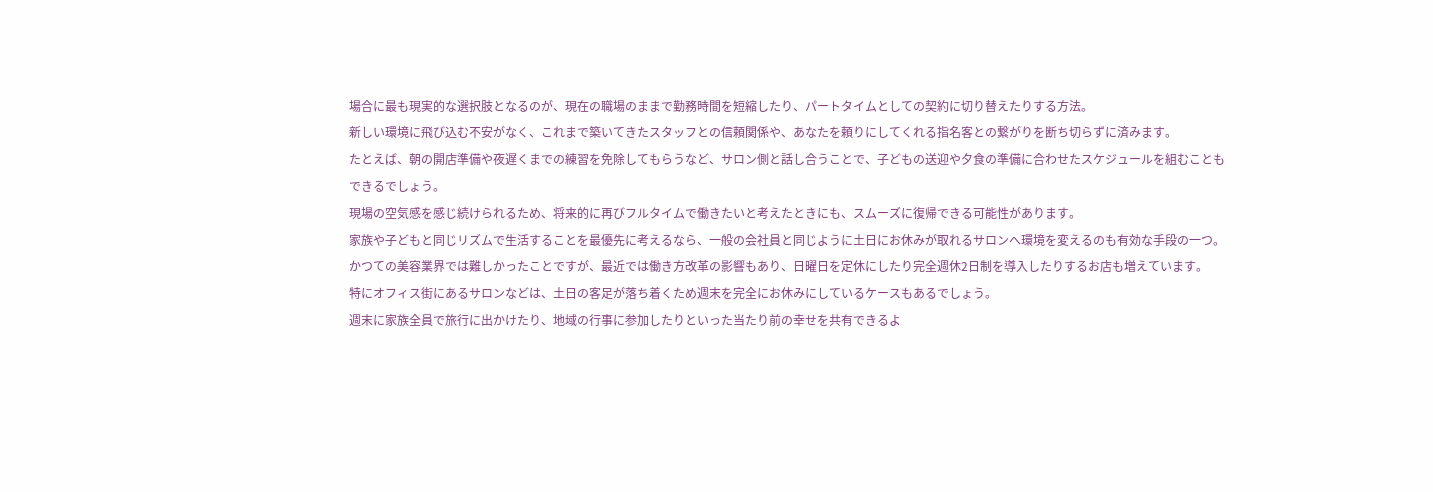場合に最も現実的な選択肢となるのが、現在の職場のままで勤務時間を短縮したり、パートタイムとしての契約に切り替えたりする方法。
新しい環境に飛び込む不安がなく、これまで築いてきたスタッフとの信頼関係や、あなたを頼りにしてくれる指名客との繋がりを断ち切らずに済みます。
たとえば、朝の開店準備や夜遅くまでの練習を免除してもらうなど、サロン側と話し合うことで、子どもの送迎や夕食の準備に合わせたスケジュールを組むこともできるでしょう。
現場の空気感を感じ続けられるため、将来的に再びフルタイムで働きたいと考えたときにも、スムーズに復帰できる可能性があります。
家族や子どもと同じリズムで生活することを最優先に考えるなら、一般の会社員と同じように土日にお休みが取れるサロンへ環境を変えるのも有効な手段の一つ。
かつての美容業界では難しかったことですが、最近では働き方改革の影響もあり、日曜日を定休にしたり完全週休2日制を導入したりするお店も増えています。
特にオフィス街にあるサロンなどは、土日の客足が落ち着くため週末を完全にお休みにしているケースもあるでしょう。
週末に家族全員で旅行に出かけたり、地域の行事に参加したりといった当たり前の幸せを共有できるよ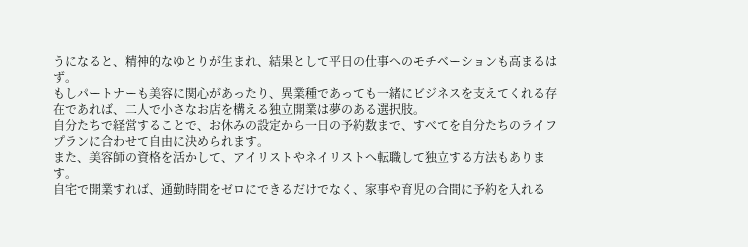うになると、精神的なゆとりが生まれ、結果として平日の仕事へのモチベーションも高まるはず。
もしパートナーも美容に関心があったり、異業種であっても一緒にビジネスを支えてくれる存在であれば、二人で小さなお店を構える独立開業は夢のある選択肢。
自分たちで経営することで、お休みの設定から一日の予約数まで、すべてを自分たちのライフプランに合わせて自由に決められます。
また、美容師の資格を活かして、アイリストやネイリストへ転職して独立する方法もあります。
自宅で開業すれば、通勤時間をゼロにできるだけでなく、家事や育児の合間に予約を入れる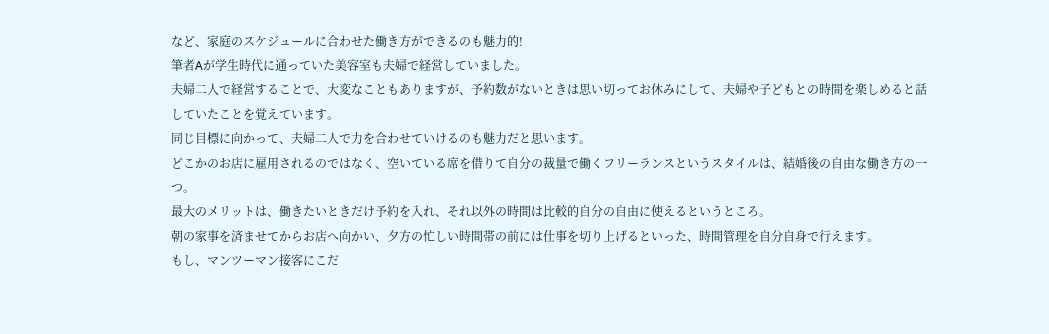など、家庭のスケジュールに合わせた働き方ができるのも魅力的!
筆者Aが学生時代に通っていた美容室も夫婦で経営していました。
夫婦二人で経営することで、大変なこともありますが、予約数がないときは思い切ってお休みにして、夫婦や子どもとの時間を楽しめると話していたことを覚えています。
同じ目標に向かって、夫婦二人で力を合わせていけるのも魅力だと思います。
どこかのお店に雇用されるのではなく、空いている席を借りて自分の裁量で働くフリーランスというスタイルは、結婚後の自由な働き方の一つ。
最大のメリットは、働きたいときだけ予約を入れ、それ以外の時間は比較的自分の自由に使えるというところ。
朝の家事を済ませてからお店へ向かい、夕方の忙しい時間帯の前には仕事を切り上げるといった、時間管理を自分自身で行えます。
もし、マンツーマン接客にこだ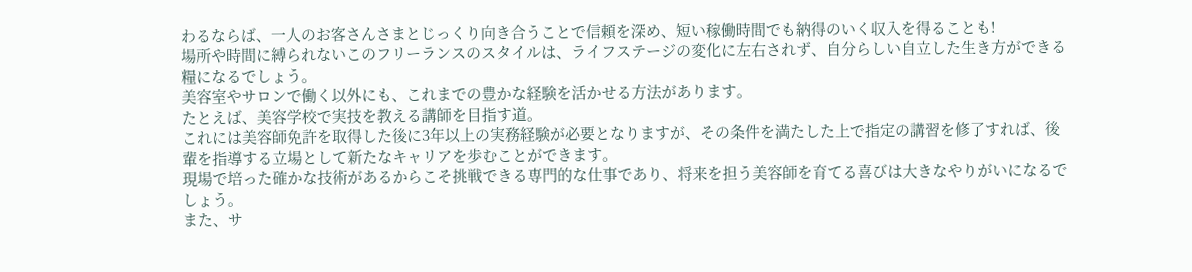わるならば、一人のお客さんさまとじっくり向き合うことで信頼を深め、短い稼働時間でも納得のいく収入を得ることも!
場所や時間に縛られないこのフリーランスのスタイルは、ライフステージの変化に左右されず、自分らしい自立した生き方ができる糧になるでしょう。
美容室やサロンで働く以外にも、これまでの豊かな経験を活かせる方法があります。
たとえば、美容学校で実技を教える講師を目指す道。
これには美容師免許を取得した後に3年以上の実務経験が必要となりますが、その条件を満たした上で指定の講習を修了すれば、後輩を指導する立場として新たなキャリアを歩むことができます。
現場で培った確かな技術があるからこそ挑戦できる専門的な仕事であり、将来を担う美容師を育てる喜びは大きなやりがいになるでしょう。
また、サ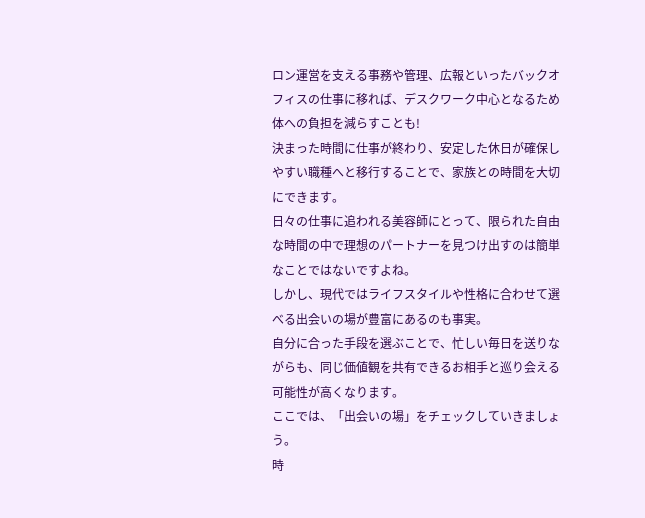ロン運営を支える事務や管理、広報といったバックオフィスの仕事に移れば、デスクワーク中心となるため体への負担を減らすことも!
決まった時間に仕事が終わり、安定した休日が確保しやすい職種へと移行することで、家族との時間を大切にできます。
日々の仕事に追われる美容師にとって、限られた自由な時間の中で理想のパートナーを見つけ出すのは簡単なことではないですよね。
しかし、現代ではライフスタイルや性格に合わせて選べる出会いの場が豊富にあるのも事実。
自分に合った手段を選ぶことで、忙しい毎日を送りながらも、同じ価値観を共有できるお相手と巡り会える可能性が高くなります。
ここでは、「出会いの場」をチェックしていきましょう。
時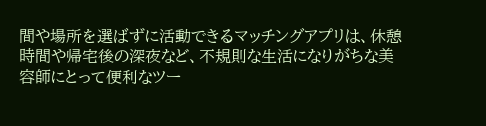間や場所を選ばずに活動できるマッチングアプリは、休憩時間や帰宅後の深夜など、不規則な生活になりがちな美容師にとって便利なツー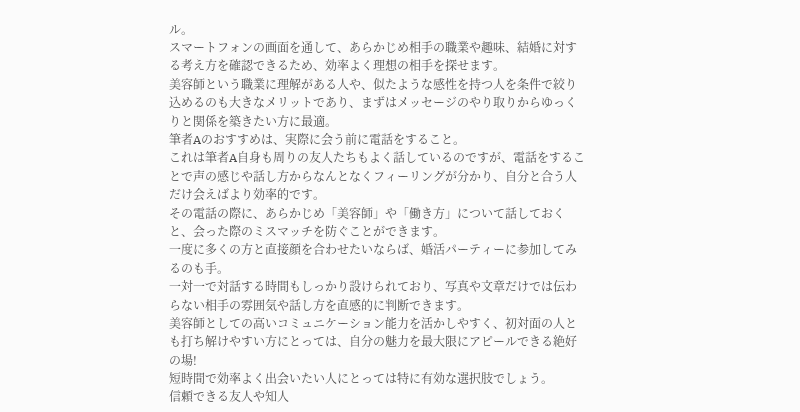ル。
スマートフォンの画面を通して、あらかじめ相手の職業や趣味、結婚に対する考え方を確認できるため、効率よく理想の相手を探せます。
美容師という職業に理解がある人や、似たような感性を持つ人を条件で絞り込めるのも大きなメリットであり、まずはメッセージのやり取りからゆっくりと関係を築きたい方に最適。
筆者Aのおすすめは、実際に会う前に電話をすること。
これは筆者A自身も周りの友人たちもよく話しているのですが、電話をすることで声の感じや話し方からなんとなくフィーリングが分かり、自分と合う人だけ会えばより効率的です。
その電話の際に、あらかじめ「美容師」や「働き方」について話しておくと、会った際のミスマッチを防ぐことができます。
一度に多くの方と直接顔を合わせたいならば、婚活パーティーに参加してみるのも手。
一対一で対話する時間もしっかり設けられており、写真や文章だけでは伝わらない相手の雰囲気や話し方を直感的に判断できます。
美容師としての高いコミュニケーション能力を活かしやすく、初対面の人とも打ち解けやすい方にとっては、自分の魅力を最大限にアピールできる絶好の場!
短時間で効率よく出会いたい人にとっては特に有効な選択肢でしょう。
信頼できる友人や知人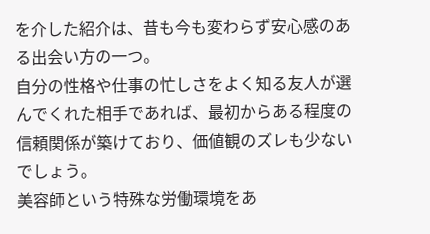を介した紹介は、昔も今も変わらず安心感のある出会い方の一つ。
自分の性格や仕事の忙しさをよく知る友人が選んでくれた相手であれば、最初からある程度の信頼関係が築けており、価値観のズレも少ないでしょう。
美容師という特殊な労働環境をあ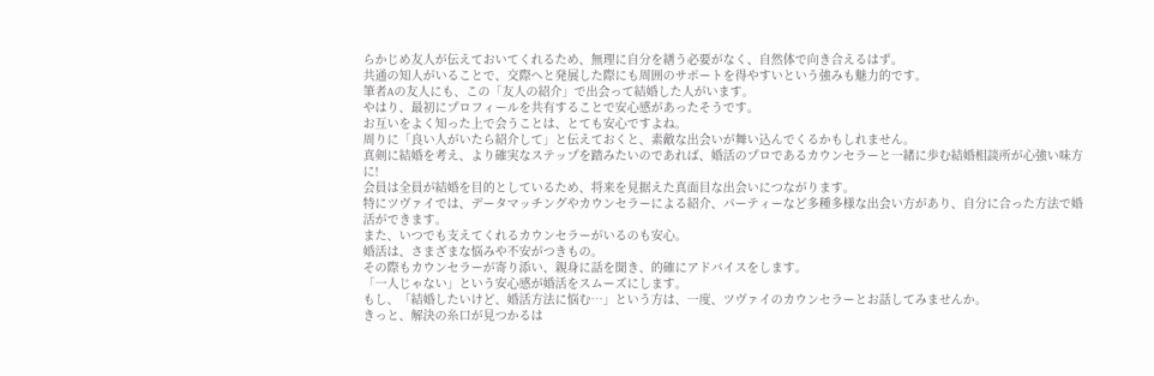らかじめ友人が伝えておいてくれるため、無理に自分を繕う必要がなく、自然体で向き合えるはず。
共通の知人がいることで、交際へと発展した際にも周囲のサポートを得やすいという強みも魅力的です。
筆者Aの友人にも、この「友人の紹介」で出会って結婚した人がいます。
やはり、最初にプロフィールを共有することで安心感があったそうです。
お互いをよく知った上で会うことは、とても安心ですよね。
周りに「良い人がいたら紹介して」と伝えておくと、素敵な出会いが舞い込んでくるかもしれません。
真剣に結婚を考え、より確実なステップを踏みたいのであれば、婚活のプロであるカウンセラーと一緒に歩む結婚相談所が心強い味方に!
会員は全員が結婚を目的としているため、将来を見据えた真面目な出会いにつながります。
特にツヴァイでは、データマッチングやカウンセラーによる紹介、パーティーなど多種多様な出会い方があり、自分に合った方法で婚活ができます。
また、いつでも支えてくれるカウンセラーがいるのも安心。
婚活は、さまざまな悩みや不安がつきもの。
その際もカウンセラーが寄り添い、親身に話を聞き、的確にアドバイスをします。
「一人じゃない」という安心感が婚活をスムーズにします。
もし、「結婚したいけど、婚活方法に悩む…」という方は、一度、ツヴァイのカウンセラーとお話してみませんか。
きっと、解決の糸口が見つかるは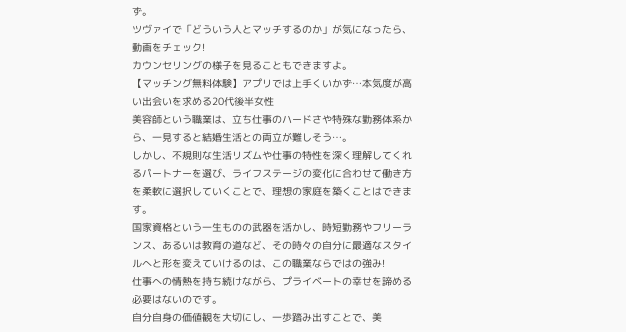ず。
ツヴァイで「どういう人とマッチするのか」が気になったら、動画をチェック!
カウンセリングの様子を見ることもできますよ。
【マッチング無料体験】アプリでは上手くいかず…本気度が高い出会いを求める20代後半女性
美容師という職業は、立ち仕事のハードさや特殊な勤務体系から、一見すると結婚生活との両立が難しそう…。
しかし、不規則な生活リズムや仕事の特性を深く理解してくれるパートナーを選び、ライフステージの変化に合わせて働き方を柔軟に選択していくことで、理想の家庭を築くことはできます。
国家資格という一生ものの武器を活かし、時短勤務やフリーランス、あるいは教育の道など、その時々の自分に最適なスタイルへと形を変えていけるのは、この職業ならではの強み!
仕事への情熱を持ち続けながら、プライベートの幸せを諦める必要はないのです。
自分自身の価値観を大切にし、一歩踏み出すことで、美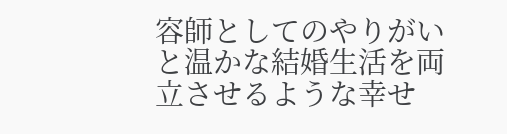容師としてのやりがいと温かな結婚生活を両立させるような幸せ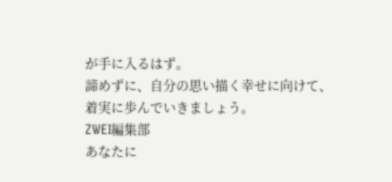が手に入るはず。
諦めずに、自分の思い描く幸せに向けて、着実に歩んでいきましょう。
ZWEI編集部
あなたに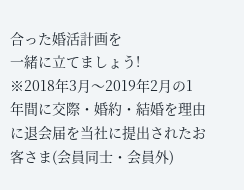合った婚活計画を
一緒に立てましょう!
※2018年3月〜2019年2月の1年間に交際・婚約・結婚を理由に退会届を当社に提出されたお客さま(会員同士・会員外)